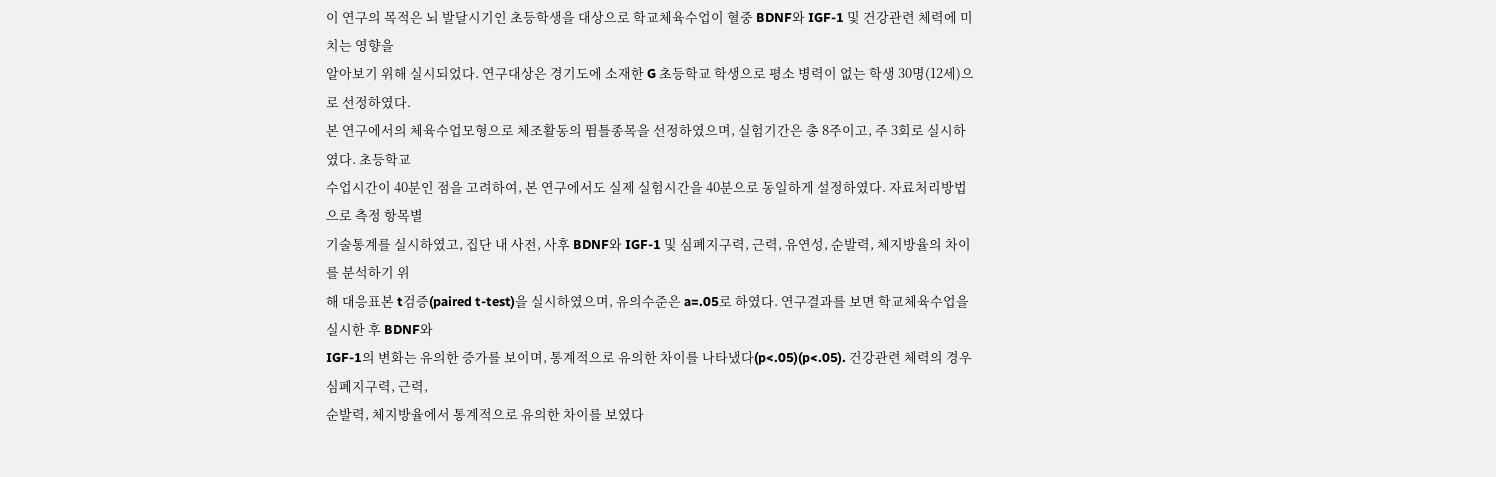이 연구의 목적은 뇌 발달시기인 초등학생을 대상으로 학교체육수업이 혈중 BDNF와 IGF-1 및 건강관련 체력에 미치는 영향을
알아보기 위해 실시되었다. 연구대상은 경기도에 소재한 G 초등학교 학생으로 평소 병력이 없는 학생 30명(12세)으로 선정하였다.
본 연구에서의 체육수업모형으로 체조활동의 뜀틀종목을 선정하였으며, 실험기간은 총 8주이고, 주 3회로 실시하였다. 초등학교
수업시간이 40분인 점을 고려하여, 본 연구에서도 실제 실험시간을 40분으로 동일하게 설정하였다. 자료처리방법으로 측정 항목별
기술통계를 실시하였고, 집단 내 사전, 사후 BDNF와 IGF-1 및 심폐지구력, 근력, 유연성, 순발력, 체지방율의 차이를 분석하기 위
해 대응표본 t검증(paired t-test)을 실시하였으며, 유의수준은 a=.05로 하였다. 연구결과를 보면 학교체육수업을 실시한 후 BDNF와
IGF-1의 변화는 유의한 증가를 보이며, 통계적으로 유의한 차이를 나타냈다(p<.05)(p<.05). 건강관련 체력의 경우 심폐지구력, 근력,
순발력, 체지방율에서 통계적으로 유의한 차이를 보였다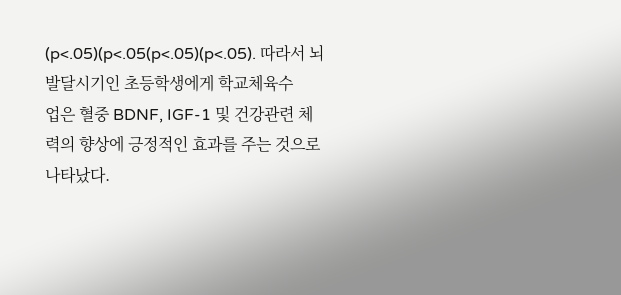(p<.05)(p<.05(p<.05)(p<.05). 따라서 뇌 발달시기인 초등학생에게 학교체육수
업은 혈중 BDNF, IGF-1 및 건강관련 체력의 향상에 긍정적인 효과를 주는 것으로 나타났다.